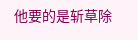他要的是斩草除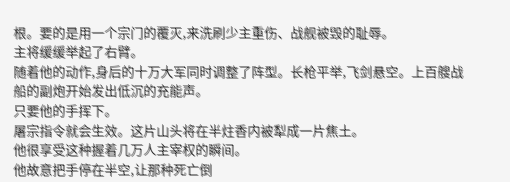根。要的是用一个宗门的覆灭,来洗刷少主重伤、战舰被毁的耻辱。
主将缓缓举起了右臂。
随着他的动作,身后的十万大军同时调整了阵型。长枪平举,飞剑悬空。上百艘战船的副炮开始发出低沉的充能声。
只要他的手挥下。
屠宗指令就会生效。这片山头将在半炷香内被犁成一片焦土。
他很享受这种握着几万人主宰权的瞬间。
他故意把手停在半空,让那种死亡倒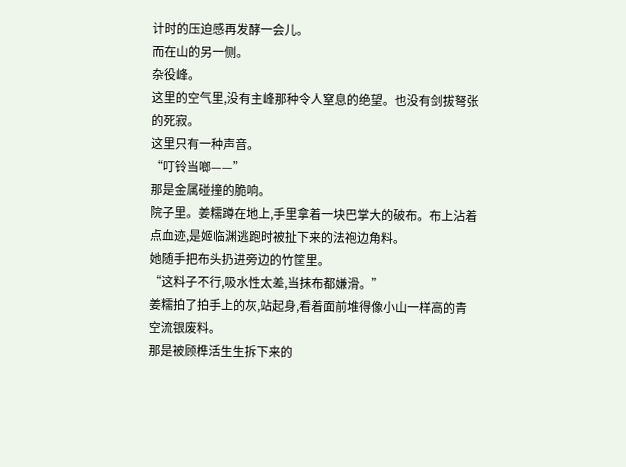计时的压迫感再发酵一会儿。
而在山的另一侧。
杂役峰。
这里的空气里,没有主峰那种令人窒息的绝望。也没有剑拔弩张的死寂。
这里只有一种声音。
“叮铃当啷——”
那是金属碰撞的脆响。
院子里。姜糯蹲在地上,手里拿着一块巴掌大的破布。布上沾着点血迹,是姬临渊逃跑时被扯下来的法袍边角料。
她随手把布头扔进旁边的竹筐里。
“这料子不行,吸水性太差,当抹布都嫌滑。”
姜糯拍了拍手上的灰,站起身,看着面前堆得像小山一样高的青空流银废料。
那是被顾榫活生生拆下来的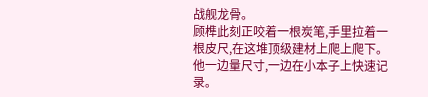战舰龙骨。
顾榫此刻正咬着一根炭笔,手里拉着一根皮尺,在这堆顶级建材上爬上爬下。他一边量尺寸,一边在小本子上快速记录。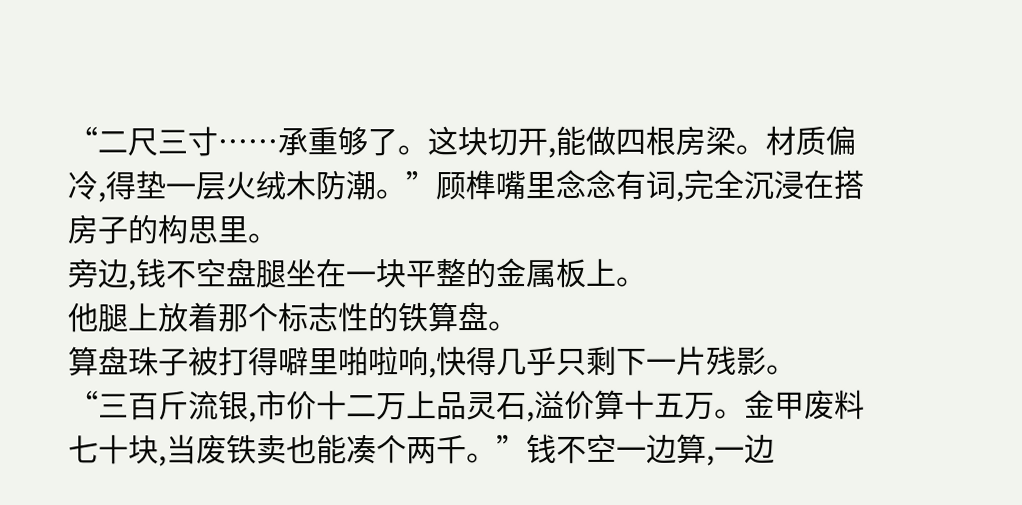“二尺三寸……承重够了。这块切开,能做四根房梁。材质偏冷,得垫一层火绒木防潮。”顾榫嘴里念念有词,完全沉浸在搭房子的构思里。
旁边,钱不空盘腿坐在一块平整的金属板上。
他腿上放着那个标志性的铁算盘。
算盘珠子被打得噼里啪啦响,快得几乎只剩下一片残影。
“三百斤流银,市价十二万上品灵石,溢价算十五万。金甲废料七十块,当废铁卖也能凑个两千。”钱不空一边算,一边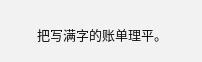把写满字的账单理平。